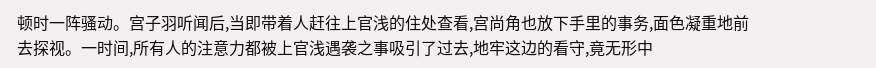顿时一阵骚动。宫子羽听闻后,当即带着人赶往上官浅的住处查看,宫尚角也放下手里的事务,面色凝重地前去探视。一时间,所有人的注意力都被上官浅遇袭之事吸引了过去,地牢这边的看守,竟无形中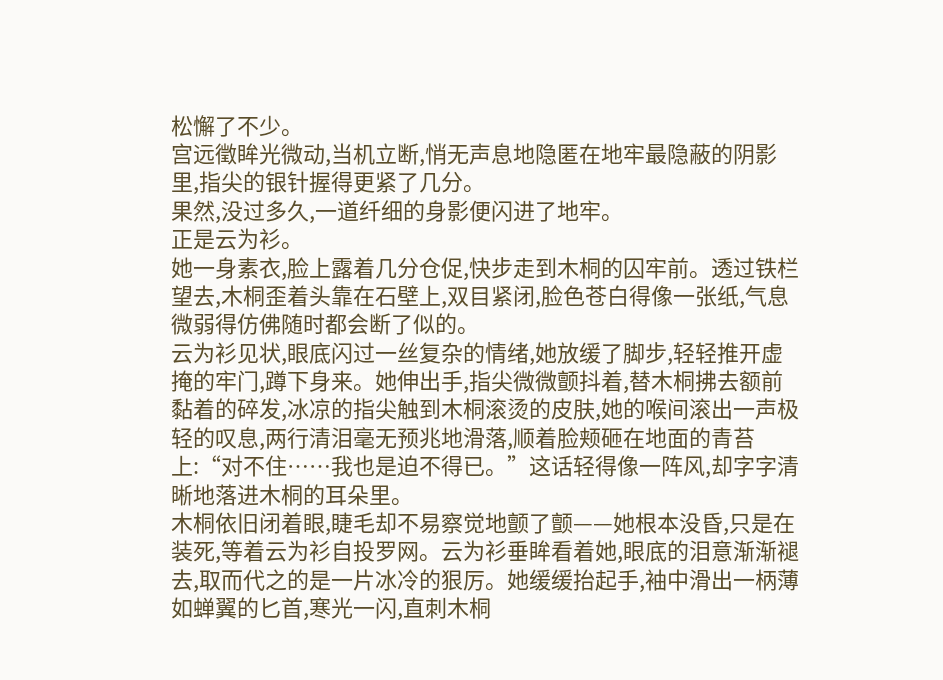松懈了不少。
宫远徵眸光微动,当机立断,悄无声息地隐匿在地牢最隐蔽的阴影里,指尖的银针握得更紧了几分。
果然,没过多久,一道纤细的身影便闪进了地牢。
正是云为衫。
她一身素衣,脸上露着几分仓促,快步走到木桐的囚牢前。透过铁栏望去,木桐歪着头靠在石壁上,双目紧闭,脸色苍白得像一张纸,气息微弱得仿佛随时都会断了似的。
云为衫见状,眼底闪过一丝复杂的情绪,她放缓了脚步,轻轻推开虚掩的牢门,蹲下身来。她伸出手,指尖微微颤抖着,替木桐拂去额前黏着的碎发,冰凉的指尖触到木桐滚烫的皮肤,她的喉间滚出一声极轻的叹息,两行清泪毫无预兆地滑落,顺着脸颊砸在地面的青苔上:“对不住……我也是迫不得已。”这话轻得像一阵风,却字字清晰地落进木桐的耳朵里。
木桐依旧闭着眼,睫毛却不易察觉地颤了颤——她根本没昏,只是在装死,等着云为衫自投罗网。云为衫垂眸看着她,眼底的泪意渐渐褪去,取而代之的是一片冰冷的狠厉。她缓缓抬起手,袖中滑出一柄薄如蝉翼的匕首,寒光一闪,直刺木桐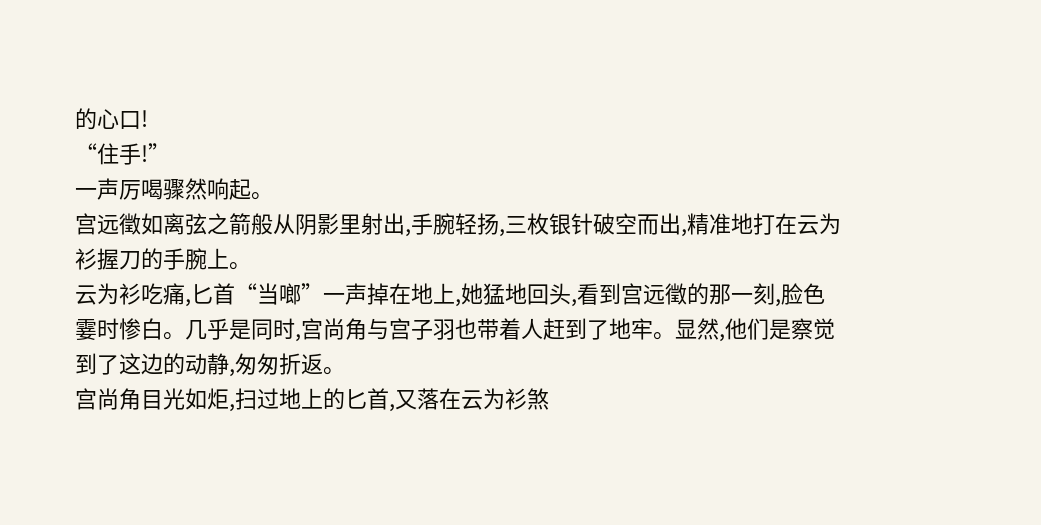的心口!
“住手!”
一声厉喝骤然响起。
宫远徵如离弦之箭般从阴影里射出,手腕轻扬,三枚银针破空而出,精准地打在云为衫握刀的手腕上。
云为衫吃痛,匕首“当啷”一声掉在地上,她猛地回头,看到宫远徵的那一刻,脸色霎时惨白。几乎是同时,宫尚角与宫子羽也带着人赶到了地牢。显然,他们是察觉到了这边的动静,匆匆折返。
宫尚角目光如炬,扫过地上的匕首,又落在云为衫煞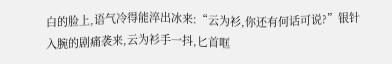白的脸上,语气冷得能淬出冰来:“云为衫,你还有何话可说?”银针入腕的剧痛袭来,云为衫手一抖,匕首哐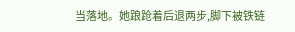当落地。她踉跄着后退两步,脚下被铁链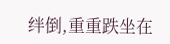绊倒,重重跌坐在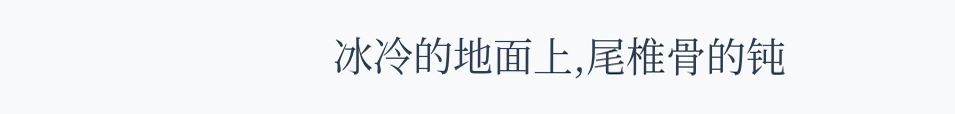冰冷的地面上,尾椎骨的钝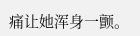痛让她浑身一颤。